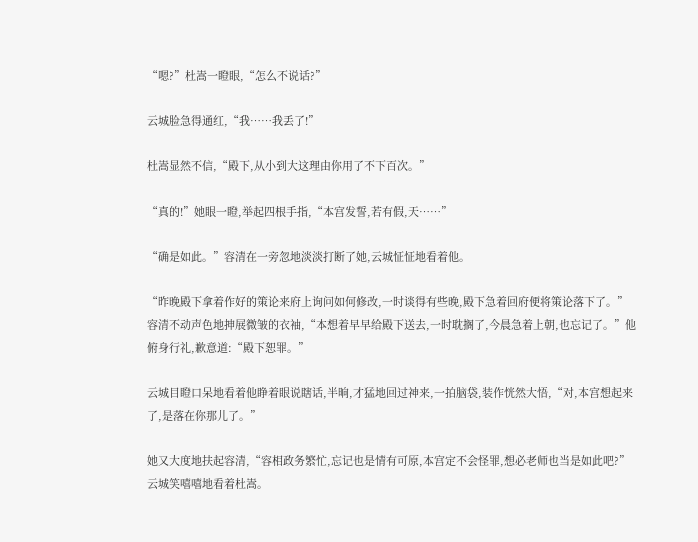“嗯?”杜嵩一瞪眼,“怎么不说话?”

云城脸急得通红,“我……我丢了!”

杜嵩显然不信,“殿下,从小到大这理由你用了不下百次。”

“真的!”她眼一瞪,举起四根手指,“本宫发誓,若有假,天……”

“确是如此。”容清在一旁忽地淡淡打断了她,云城怔怔地看着他。

“昨晚殿下拿着作好的策论来府上询问如何修改,一时谈得有些晚,殿下急着回府便将策论落下了。”容清不动声色地抻展微皱的衣袖,“本想着早早给殿下送去,一时耽搁了,今晨急着上朝,也忘记了。”他俯身行礼,歉意道:“殿下恕罪。”

云城目瞪口呆地看着他睁着眼说瞎话,半晌,才猛地回过神来,一拍脑袋,装作恍然大悟,“对,本宫想起来了,是落在你那儿了。”

她又大度地扶起容清,“容相政务繁忙,忘记也是情有可原,本宫定不会怪罪,想必老师也当是如此吧?”云城笑嘻嘻地看着杜嵩。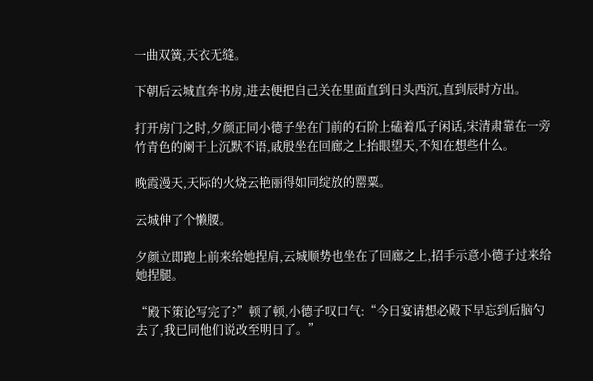一曲双簧,天衣无缝。

下朝后云城直奔书房,进去便把自己关在里面直到日头西沉,直到辰时方出。

打开房门之时,夕颜正同小德子坐在门前的石阶上磕着瓜子闲话,宋清肃靠在一旁竹青色的阑干上沉默不语,戚殷坐在回廊之上抬眼望天,不知在想些什么。

晚霞漫天,天际的火烧云艳丽得如同绽放的罂粟。

云城伸了个懒腰。

夕颜立即跑上前来给她捏肩,云城顺势也坐在了回廊之上,招手示意小德子过来给她捏腿。

“殿下策论写完了?”顿了顿,小德子叹口气:“今日宴请想必殿下早忘到后脑勺去了,我已同他们说改至明日了。”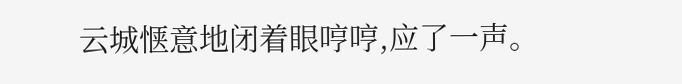云城惬意地闭着眼哼哼,应了一声。